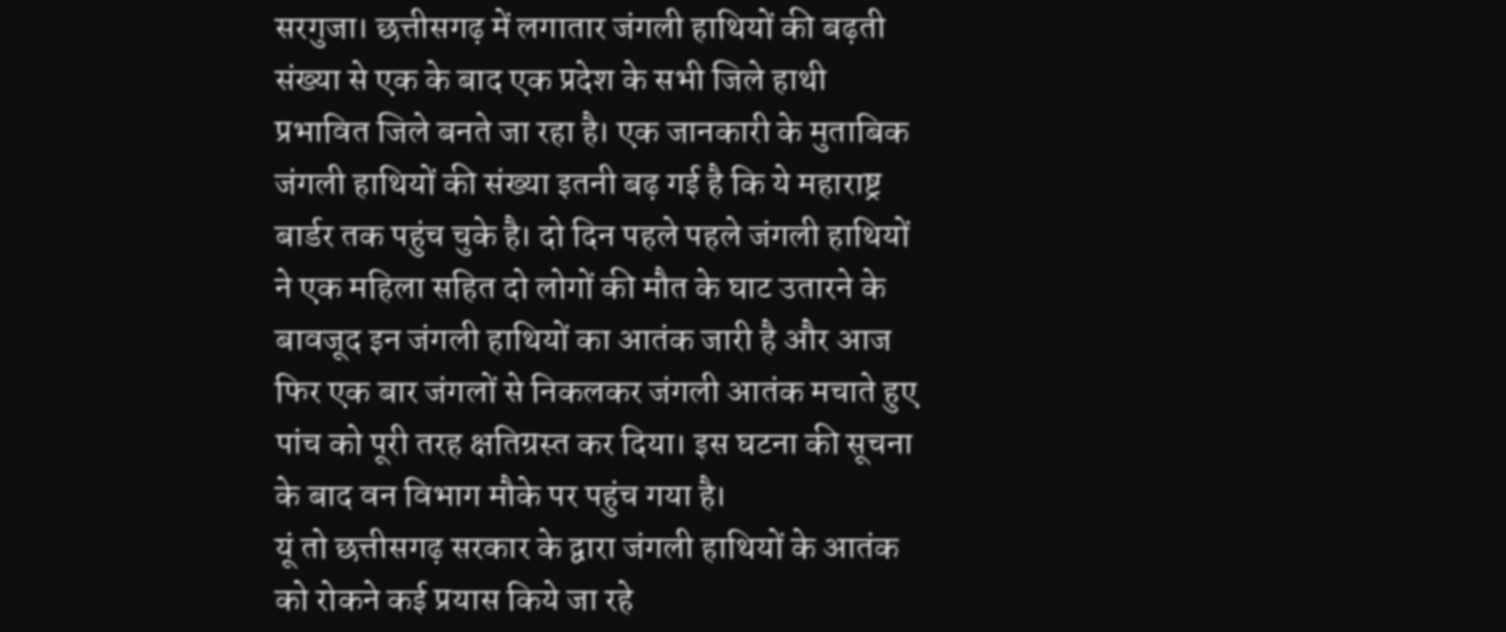सरगुजा। छत्तीसगढ़ में लगातार जंगली हाथियों की बढ़ती संख्या से एक के बाद एक प्रदेश के सभी जिले हाथी प्रभावित जिले बनते जा रहा है। एक जानकारी के मुताबिक जंगली हाथियों की संख्या इतनी बढ़ गई है कि ये महाराष्ट्र बार्डर तक पहुंच चुके है। दो दिन पहले पहले जंगली हाथियों ने एक महिला सहित दो लोगों की मौत के घाट उतारने के बावजूद इन जंगली हाथियों का आतंक जारी है और आज फिर एक बार जंगलों से निकलकर जंगली आतंक मचाते हुए पांच को पूरी तरह क्षतिग्रस्त कर दिया। इस घटना की सूचना के बाद वन विभाग मौके पर पहुंच गया है।
यूं तो छत्तीसगढ़ सरकार के द्वारा जंगली हाथियों के आतंक को रोकने कई प्रयास किये जा रहे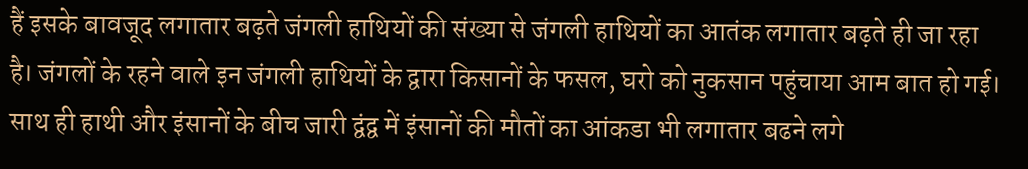हैं इसके बावजूद लगातार बढ़ते जंगली हाथियों की संख्या से जंगली हाथियों का आतंक लगातार बढ़ते ही जा रहा है। जंगलों के रहने वाले इन जंगली हाथियों के द्वारा किसानों के फसल, घरो को नुकसान पहुंचाया आम बात हो गई। साथ ही हाथी और इंसानों के बीच जारी द्वंद्व में इंसानों की मौतों का आंकडा भी लगातार बढने लगे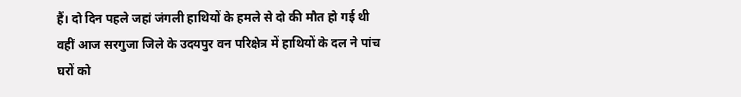हैं। दो दिन पहले जहां जंगली हाथियों के हमले से दो की मौत हो गई थी वहीं आज सरगुजा जिले के उदयपुर वन परिक्षेत्र में हाथियों के दल ने पांच घरों को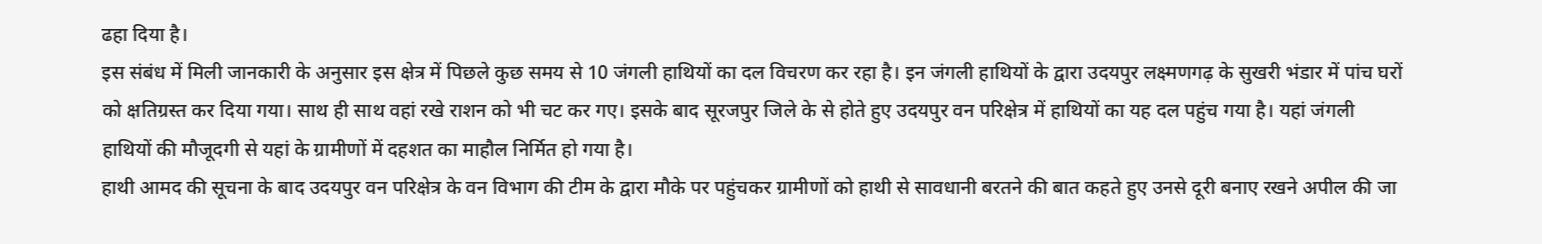ढहा दिया है।
इस संबंध में मिली जानकारी के अनुसार इस क्षेत्र में पिछले कुछ समय से 10 जंगली हाथियों का दल विचरण कर रहा है। इन जंगली हाथियों के द्वारा उदयपुर लक्ष्मणगढ़ के सुखरी भंडार में पांच घरों को क्षतिग्रस्त कर दिया गया। साथ ही साथ वहां रखे राशन को भी चट कर गए। इसके बाद सूरजपुर जिले के से होते हुए उदयपुर वन परिक्षेत्र में हाथियों का यह दल पहुंच गया है। यहां जंगली हाथियों की मौजूदगी से यहां के ग्रामीणों में दहशत का माहौल निर्मित हो गया है।
हाथी आमद की सूचना के बाद उदयपुर वन परिक्षेत्र के वन विभाग की टीम के द्वारा मौके पर पहुंचकर ग्रामीणों को हाथी से सावधानी बरतने की बात कहते हुए उनसे दूरी बनाए रखने अपील की जा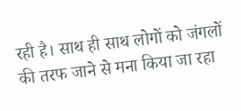रही है। साथ ही साथ लोगों को जंगलों की तरफ जाने से मना किया जा रहा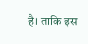है। ताकि इस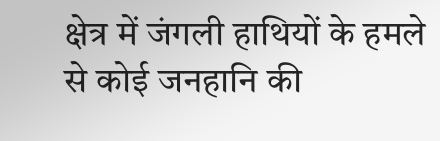क्षेत्र में जंगली हाथियों के हमले से कोई जनहानि की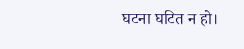घटना घटित न हो।